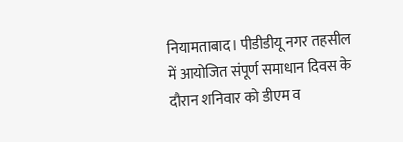नियामताबाद। पीडीडीयू नगर तहसील में आयोजित संपूर्ण समाधान दिवस के दौरान शनिवार को डीएम व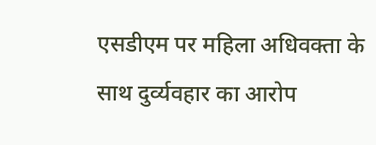एसडीएम पर महिला अधिवक्ता के साथ दुर्व्यवहार का आरोप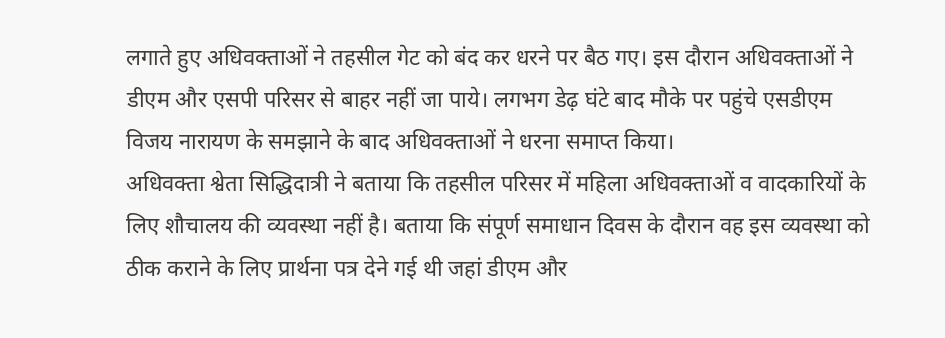लगाते हुए अधिवक्ताओं ने तहसील गेट को बंद कर धरने पर बैठ गए। इस दौरान अधिवक्ताओं ने डीएम और एसपी परिसर से बाहर नहीं जा पाये। लगभग डेढ़ घंटे बाद मौके पर पहुंचे एसडीएम विजय नारायण के समझाने के बाद अधिवक्ताओं ने धरना समाप्त किया।
अधिवक्ता श्वेता सिद्धिदात्री ने बताया कि तहसील परिसर में महिला अधिवक्ताओं व वादकारियों के लिए शौचालय की व्यवस्था नहीं है। बताया कि संपूर्ण समाधान दिवस के दौरान वह इस व्यवस्था को ठीक कराने के लिए प्रार्थना पत्र देने गई थी जहां डीएम और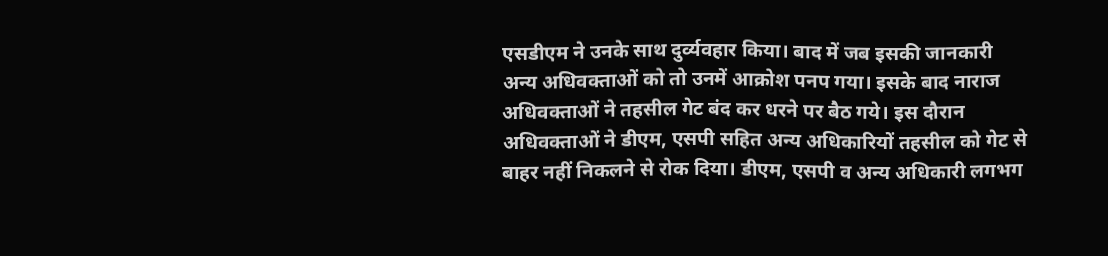एसडीएम ने उनके साथ दुर्व्यवहार किया। बाद में जब इसकी जानकारी अन्य अधिवक्ताओं को तो उनमें आक्रोश पनप गया। इसके बाद नाराज अधिवक्ताओं ने तहसील गेट बंद कर धरने पर बैठ गये। इस दौरान अधिवक्ताओं ने डीएम, एसपी सहित अन्य अधिकारियों तहसील को गेट से बाहर नहीं निकलने से रोक दिया। डीएम, एसपी व अन्य अधिकारी लगभग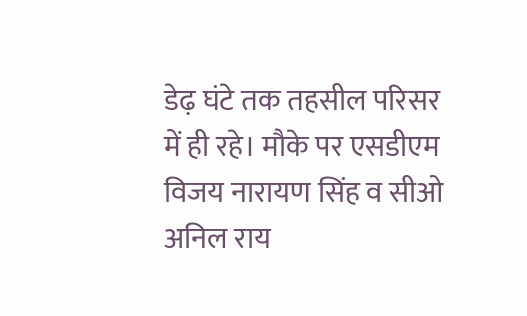डेढ़ घंटे तक तहसील परिसर में ही रहे। मौके पर एसडीएम विजय नारायण सिंह व सीओ अनिल राय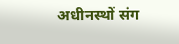अधीनस्थों संग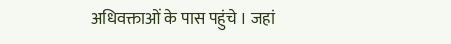अधिवक्ताओं के पास पहुंचे । जहां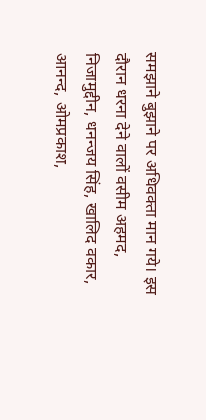समझाने बुझाने पर अधिवक्ता मान गये। इस दौरान धरना देने वालों वसीम अहमद, निजामुद्दीन, धनन्जय सिंह, खालिद वकार, आनन्द, ओमप्रकाश,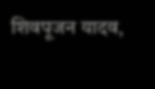शिवपूजन यादव,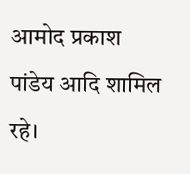आमोद प्रकाश पांडेय आदि शामिल रहे।